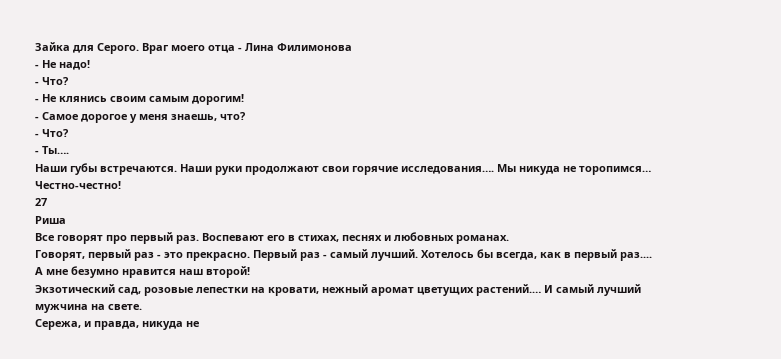Зайка для Серого. Враг моего отца - Лина Филимонова
- Не надо!
- Что?
- Не клянись своим самым дорогим!
- Самое дорогое у меня знаешь, что?
- Что?
- Ты….
Наши губы встречаются. Наши руки продолжают свои горячие исследования…. Мы никуда не торопимся… Честно-честно!
27
Риша
Все говорят про первый раз. Воспевают его в стихах, песнях и любовных романах.
Говорят, первый раз - это прекрасно. Первый раз - самый лучший. Хотелось бы всегда, как в первый раз....
А мне безумно нравится наш второй!
Экзотический сад, розовые лепестки на кровати, нежный аромат цветущих растений.… И самый лучший мужчина на свете.
Сережа, и правда, никуда не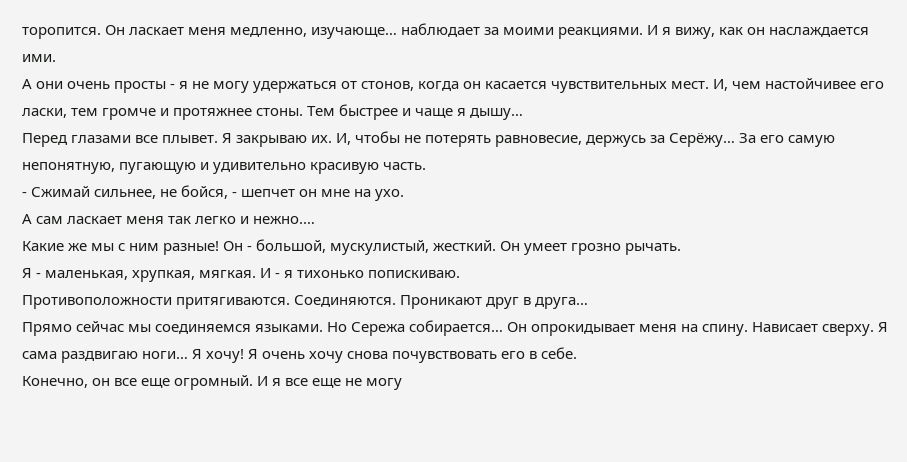торопится. Он ласкает меня медленно, изучающе… наблюдает за моими реакциями. И я вижу, как он наслаждается ими.
А они очень просты - я не могу удержаться от стонов, когда он касается чувствительных мест. И, чем настойчивее его ласки, тем громче и протяжнее стоны. Тем быстрее и чаще я дышу…
Перед глазами все плывет. Я закрываю их. И, чтобы не потерять равновесие, держусь за Серёжу… За его самую непонятную, пугающую и удивительно красивую часть.
- Сжимай сильнее, не бойся, - шепчет он мне на ухо.
А сам ласкает меня так легко и нежно.…
Какие же мы с ним разные! Он - большой, мускулистый, жесткий. Он умеет грозно рычать.
Я - маленькая, хрупкая, мягкая. И - я тихонько попискиваю.
Противоположности притягиваются. Соединяются. Проникают друг в друга…
Прямо сейчас мы соединяемся языками. Но Сережа собирается… Он опрокидывает меня на спину. Нависает сверху. Я сама раздвигаю ноги… Я хочу! Я очень хочу снова почувствовать его в себе.
Конечно, он все еще огромный. И я все еще не могу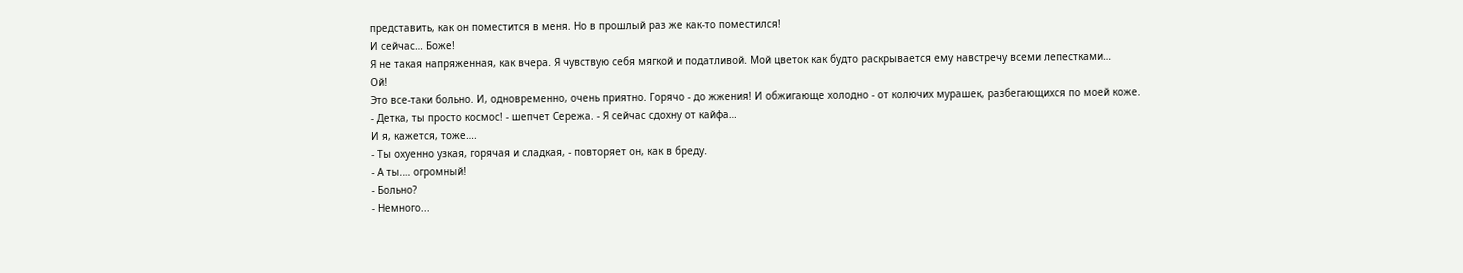представить, как он поместится в меня. Но в прошлый раз же как-то поместился!
И сейчас… Боже!
Я не такая напряженная, как вчера. Я чувствую себя мягкой и податливой. Мой цветок как будто раскрывается ему навстречу всеми лепестками…
Ой!
Это все-таки больно. И, одновременно, очень приятно. Горячо - до жжения! И обжигающе холодно - от колючих мурашек, разбегающихся по моей коже.
- Детка, ты просто космос! - шепчет Сережа. - Я сейчас сдохну от кайфа…
И я, кажется, тоже….
- Ты охуенно узкая, горячая и сладкая, - повторяет он, как в бреду.
- А ты.… огромный!
- Больно?
- Немного...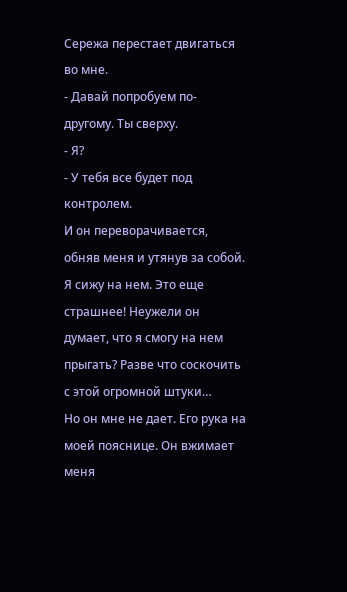Сережа перестает двигаться во мне.
- Давай попробуем по-другому. Ты сверху.
- Я?
- У тебя все будет под контролем.
И он переворачивается, обняв меня и утянув за собой.
Я сижу на нем. Это еще страшнее! Неужели он думает, что я смогу на нем прыгать? Разве что соскочить с этой огромной штуки…
Но он мне не дает. Его рука на моей пояснице. Он вжимает меня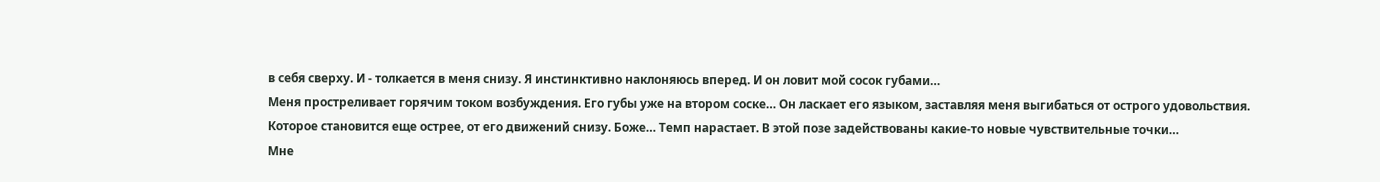в себя сверху. И - толкается в меня снизу. Я инстинктивно наклоняюсь вперед. И он ловит мой сосок губами…
Меня простреливает горячим током возбуждения. Его губы уже на втором соске… Он ласкает его языком, заставляя меня выгибаться от острого удовольствия.
Которое становится еще острее, от его движений снизу. Боже… Темп нарастает. В этой позе задействованы какие-то новые чувствительные точки…
Мне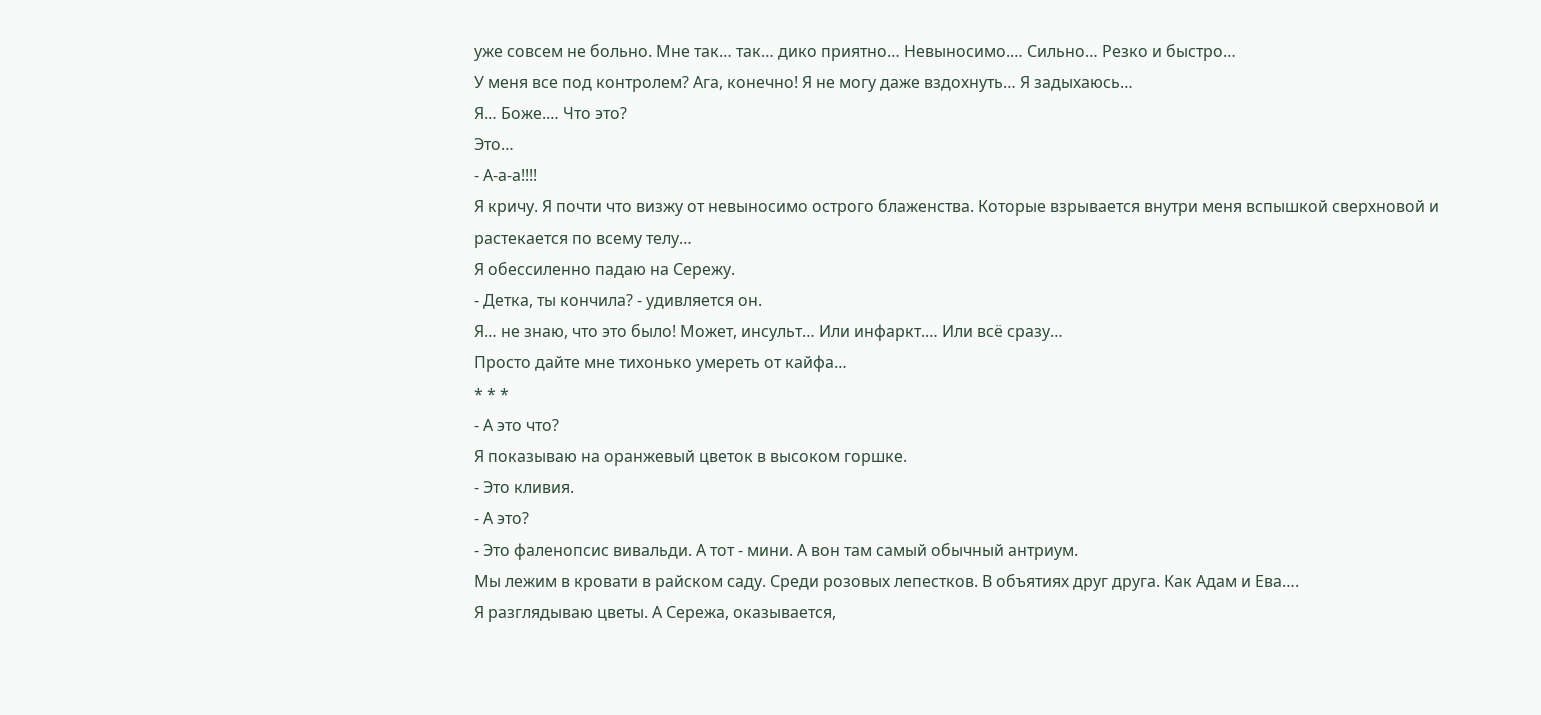уже совсем не больно. Мне так… так… дико приятно… Невыносимо.… Сильно… Резко и быстро…
У меня все под контролем? Ага, конечно! Я не могу даже вздохнуть… Я задыхаюсь…
Я… Боже.… Что это?
Это…
- А-а-а!!!!
Я кричу. Я почти что визжу от невыносимо острого блаженства. Которые взрывается внутри меня вспышкой сверхновой и растекается по всему телу…
Я обессиленно падаю на Сережу.
- Детка, ты кончила? - удивляется он.
Я… не знаю, что это было! Может, инсульт… Или инфаркт.… Или всё сразу…
Просто дайте мне тихонько умереть от кайфа…
* * *
- А это что?
Я показываю на оранжевый цветок в высоком горшке.
- Это кливия.
- А это?
- Это фаленопсис вивальди. А тот - мини. А вон там самый обычный антриум.
Мы лежим в кровати в райском саду. Среди розовых лепестков. В объятиях друг друга. Как Адам и Ева….
Я разглядываю цветы. А Сережа, оказывается,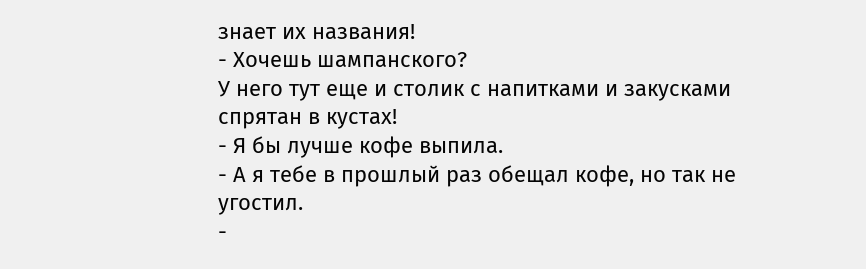знает их названия!
- Хочешь шампанского?
У него тут еще и столик с напитками и закусками спрятан в кустах!
- Я бы лучше кофе выпила.
- А я тебе в прошлый раз обещал кофе, но так не угостил.
-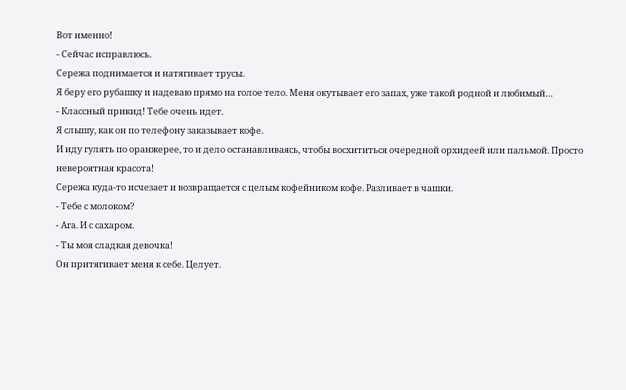Вот именно!
- Сейчас исправлюсь.
Сережа поднимается и натягивает трусы.
Я беру его рубашку и надеваю прямо на голое тело. Меня окутывает его запах, уже такой родной и любимый…
- Классный прикид! Тебе очень идет.
Я слышу, как он по телефону заказывает кофе.
И иду гулять по оранжерее, то и дело останавливаясь, чтобы восхититься очередной орхидеей или пальмой. Просто невероятная красота!
Сережа куда-то исчезает и возвращается с целым кофейником кофе. Разливает в чашки.
- Тебе с молоком?
- Ага. И с сахаром.
- Ты моя сладкая девочка!
Он притягивает меня к себе. Целует.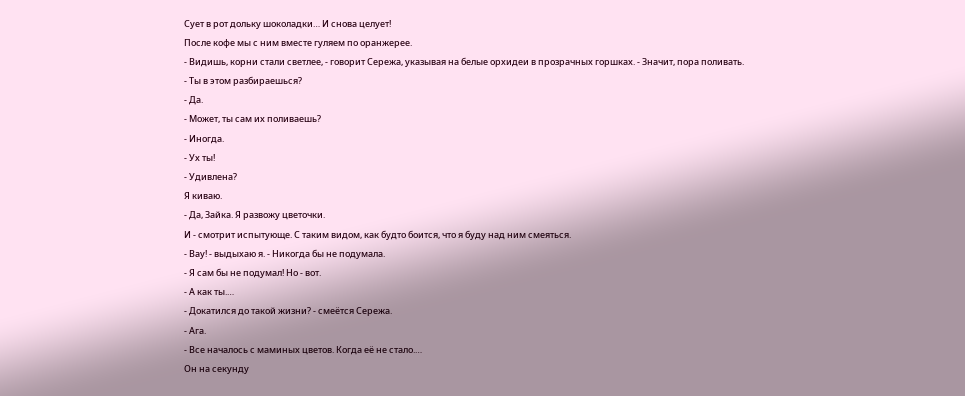Сует в рот дольку шоколадки… И снова целует!
После кофе мы с ним вместе гуляем по оранжерее.
- Видишь, корни стали светлее, - говорит Сережа, указывая на белые орхидеи в прозрачных горшках. - Значит, пора поливать.
- Ты в этом разбираешься?
- Да.
- Может, ты сам их поливаешь?
- Иногда.
- Ух ты!
- Удивлена?
Я киваю.
- Да, Зайка. Я развожу цветочки.
И - смотрит испытующе. С таким видом, как будто боится, что я буду над ним смеяться.
- Вау! - выдыхаю я. - Никогда бы не подумала.
- Я сам бы не подумал! Но - вот.
- А как ты.…
- Докатился до такой жизни? - смеётся Сережа.
- Ага.
- Все началось с маминых цветов. Когда её не стало.…
Он на секунду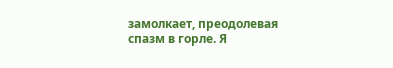замолкает, преодолевая спазм в горле. Я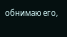обнимаю его,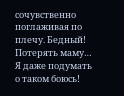сочувственно поглаживая по плечу. Бедный! Потерять маму… Я даже подумать о таком боюсь!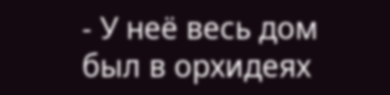- У неё весь дом был в орхидеях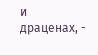и драценах, -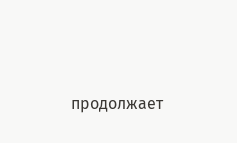продолжает